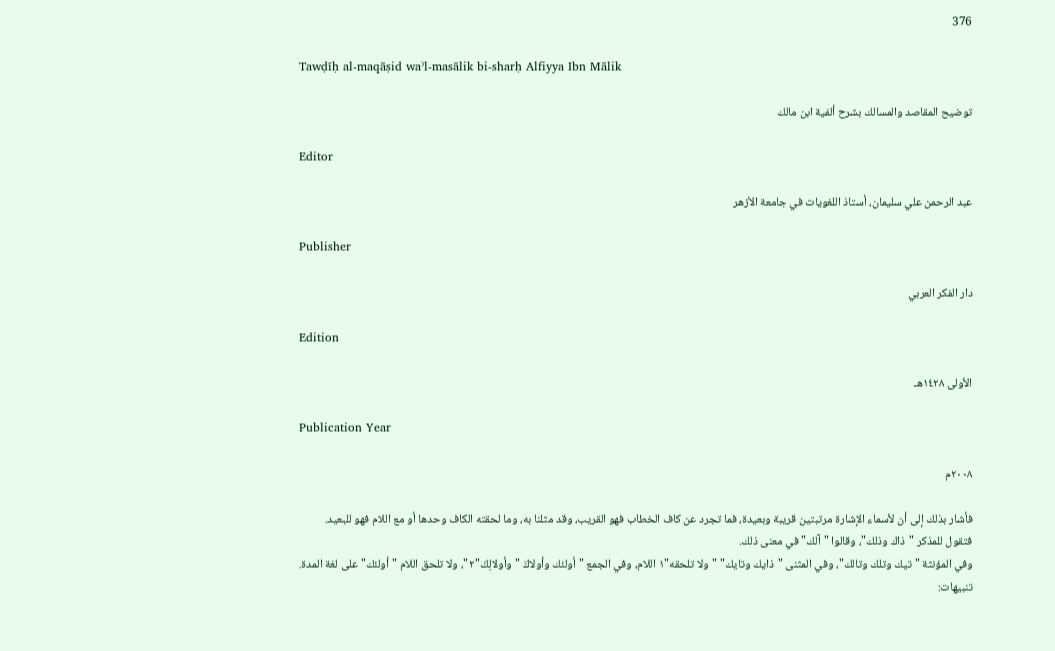376

Tawḍīḥ al-maqāṣid waʾl-masālik bi-sharḥ Alfiyya Ibn Mālik

توضيح المقاصد والمسالك بشرح ألفية ابن مالك

Editor

عبد الرحمن علي سليمان، أستاذ اللغويات في جامعة الأزهر

Publisher

دار الفكر العربي

Edition

الأولى ١٤٢٨هـ

Publication Year

٢٠٠٨م

فأشار بذلك إلى أن لأسماء الإشارة مرتبتين قريبة وبعيدة، فما تجرد عن كاف الخطاب فهو القريب، وقد مثلنا به، وما لحقته الكاف وحدها أو مع اللام فهو للبعيد.
فتقول للمذكر "ذاك وذلك"، وقالوا "آلك" في معنى ذلك.
وفي المؤنثة "تيك وتلك وتالك"، وفي المثنى "ذايك وتايك" "ولا تلحقه"١ اللام، وفي الجمع "أولئك وأولاكَ "وأولالِكَ"٢"، ولا تلحق اللام "أولئك" على لغة المدة.
تنبيهات: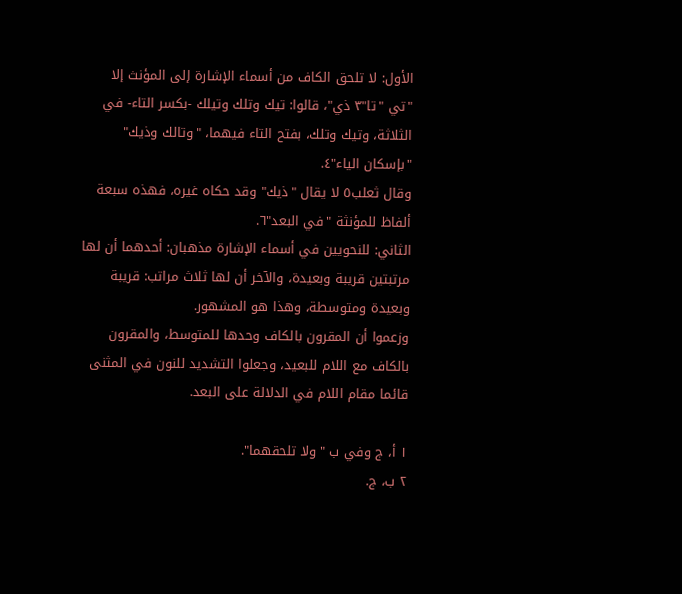الأول: لا تلحق الكاف من أسماء الإشارة إلى المؤنث إلا "تي "تا"٣ ذي"، قالوا: تيك وتلك وتيلك -بكسر التاء- في الثلاثة، وتيك وتلك، بفتح التاء فيهما، "وتالك وذيك" "بإسكان الياء"٤.
وقال ثعلب٥ لا يقال "ذيك" وقد حكاه غيره، فهذه سبعة ألفاظ للمؤنثة "في البعد"٦.
الثاني: للنحويين في أسماء الإشارة مذهبان: أحدهما أن لها مرتبتين قريبة وبعيدة، والآخر أن لها ثلاث مراتب: قريبة وبعيدة ومتوسطة، وهذا هو المشهور.
وزعموا أن المقرون بالكاف وحدها للمتوسط، والمقرون بالكاف مع اللام للبعيد، وجعلوا التشديد للنون في المثنى قائما مقام اللام في الدلالة على البعد.

١ أ، ج وفي ب "ولا تلحقهما".
٢ ب، ج.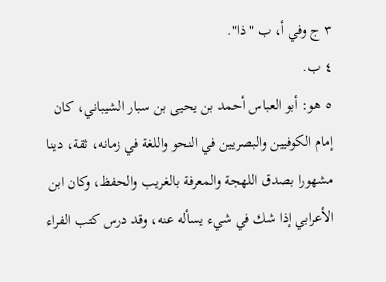٣ ج وفي أ، ب "ذا".
٤ ب.
٥ هو: أبو العباس أحمد بن يحيى بن سبار الشيباني، كان إمام الكوفيين والبصريين في النحو واللغة في زمانه، ثقة، دينا مشهورا بصدق اللهجة والمعرفة بالغريب والحفظ، وكان ابن الأعرابي إذا شك في شيء يسأله عنه، وقد درس كتب الفراء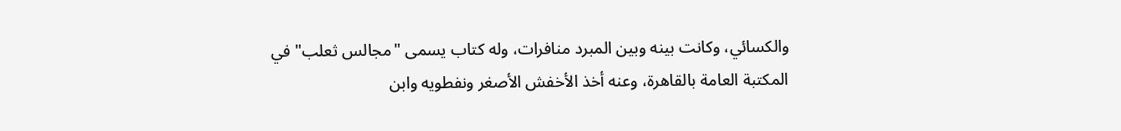والكسائي، وكانت بينه وبين المبرد منافرات، وله كتاب يسمى "مجالس ثعلب" في المكتبة العامة بالقاهرة، وعنه أخذ الأخفش الأصغر ونفطويه وابن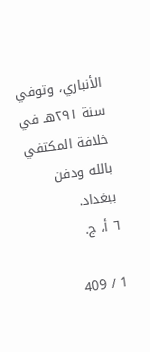الأنباري، وتوفي سنة ٢٩١هـ في خلافة المكتفي بالله ودفن ببغداد.
٦ أ، ج.

1 / 409